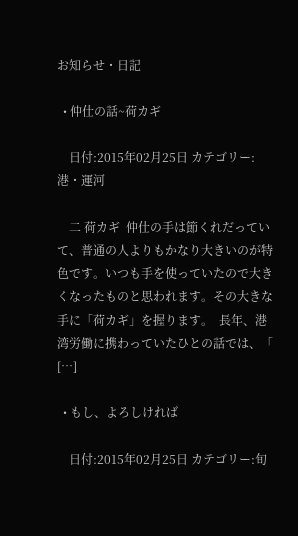お知らせ・日記

  • 仲仕の話~荷カギ

    日付:2015年02月25日 カテゴリー:港・運河

    二 荷カギ  仲仕の手は節くれだっていて、普通の人よりもかなり大きいのが特色です。いつも手を使っていたので大きくなったものと思われます。その大きな手に「荷カギ」を握ります。  長年、港湾労働に携わっていたひとの話では、「 […]

  • もし、よろしければ

    日付:2015年02月25日 カテゴリー:旬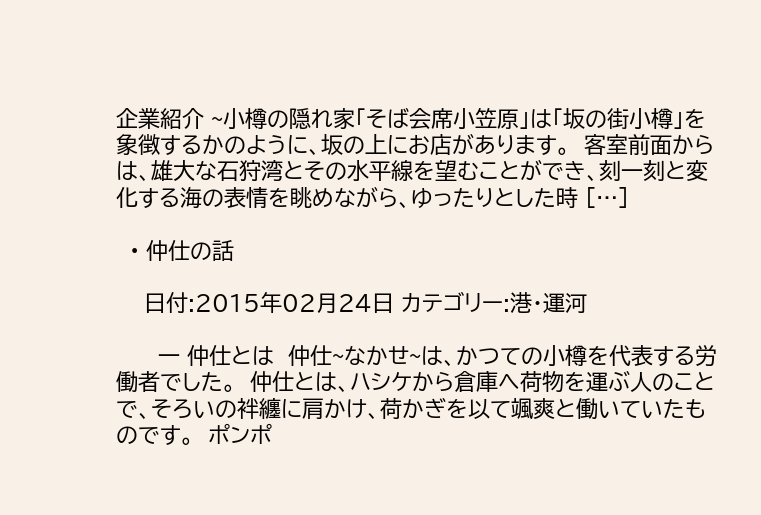企業紹介 ~小樽の隠れ家「そば会席小笠原」は「坂の街小樽」を象徴するかのように、坂の上にお店があります。  客室前面からは、雄大な石狩湾とその水平線を望むことができ、刻一刻と変化する海の表情を眺めながら、ゆったりとした時 […]

  • 仲仕の話

    日付:2015年02月24日 カテゴリー:港・運河

      一 仲仕とは  仲仕~なかせ~は、かつての小樽を代表する労働者でした。  仲仕とは、ハシケから倉庫へ荷物を運ぶ人のことで、そろいの袢纏に肩かけ、荷かぎを以て颯爽と働いていたものです。  ポンポ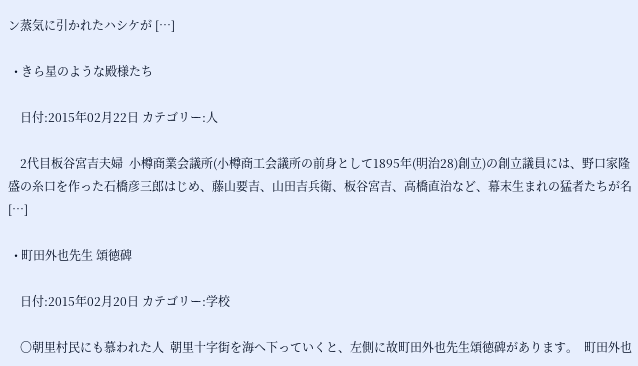ン蒸気に引かれたハシケが […]

  • きら星のような殿様たち

    日付:2015年02月22日 カテゴリー:人

    2代目板谷宮吉夫婦  小樽商業会議所(小樽商工会議所の前身として1895年(明治28)創立)の創立議員には、野口家隆盛の糸口を作った石橋彦三郎はじめ、藤山要吉、山田吉兵衛、板谷宮吉、高橋直治など、幕末生まれの猛者たちが名 […]

  • 町田外也先生 頌徳碑

    日付:2015年02月20日 カテゴリー:学校

    〇朝里村民にも慕われた人  朝里十字街を海へ下っていくと、左側に故町田外也先生頌徳碑があります。  町田外也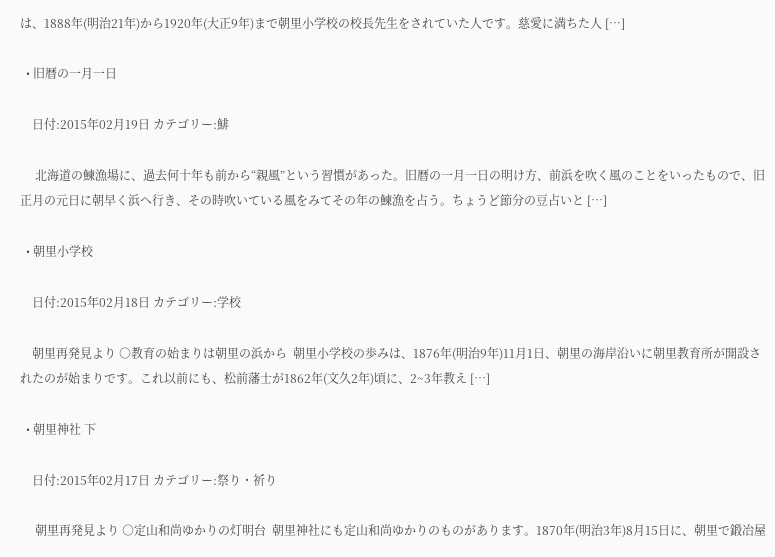は、1888年(明治21年)から1920年(大正9年)まで朝里小学校の校長先生をされていた人です。慈愛に満ちた人 […]

  • 旧暦の一月一日

    日付:2015年02月19日 カテゴリー:鯡

     北海道の鰊漁場に、過去何十年も前から“親風”という習慣があった。旧暦の一月一日の明け方、前浜を吹く風のことをいったもので、旧正月の元日に朝早く浜へ行き、その時吹いている風をみてその年の鰊漁を占う。ちょうど節分の豆占いと […]

  • 朝里小学校

    日付:2015年02月18日 カテゴリー:学校

    朝里再発見より ○教育の始まりは朝里の浜から  朝里小学校の歩みは、1876年(明治9年)11月1日、朝里の海岸沿いに朝里教育所が開設されたのが始まりです。これ以前にも、松前藩士が1862年(文久2年)頃に、2~3年教え […]

  • 朝里神社 下

    日付:2015年02月17日 カテゴリー:祭り・祈り

     朝里再発見より ○定山和尚ゆかりの灯明台  朝里神社にも定山和尚ゆかりのものがあります。1870年(明治3年)8月15日に、朝里で鍛冶屋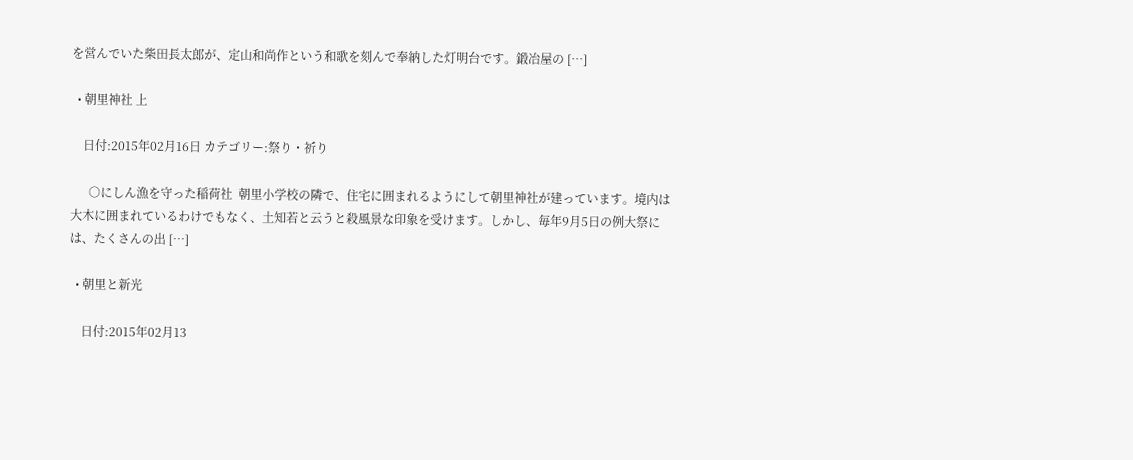を営んでいた柴田長太郎が、定山和尚作という和歌を刻んで奉納した灯明台です。鍛冶屋の […]

  • 朝里神社 上

    日付:2015年02月16日 カテゴリー:祭り・祈り

      ○にしん漁を守った稲荷社  朝里小学校の隣で、住宅に囲まれるようにして朝里神社が建っています。境内は大木に囲まれているわけでもなく、土知若と云うと殺風景な印象を受けます。しかし、毎年9月5日の例大祭には、たくさんの出 […]

  • 朝里と新光

    日付:2015年02月13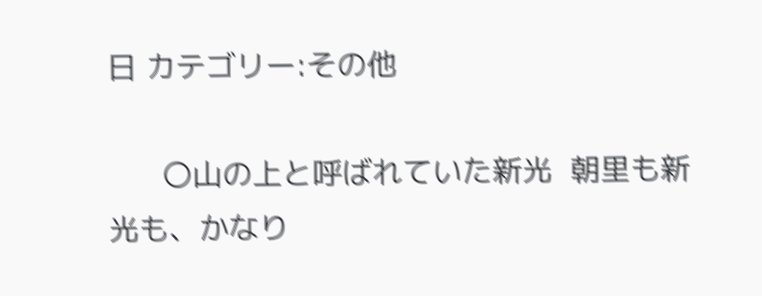日 カテゴリー:その他

      〇山の上と呼ばれていた新光  朝里も新光も、かなり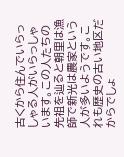古くから住んでいらっしゃる人がいらっしゃいます。この人たちの先祖を辿ると朝里は漁師で新光は農家という人が多いようです。これも歴史の古い地区だからでしょ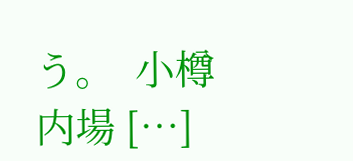う。  小樽内場 […]